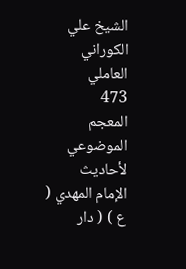الشيخ علي الكوراني العاملي
473
المعجم الموضوعي لأحاديث الإمام المهدي ( ع ) ( دار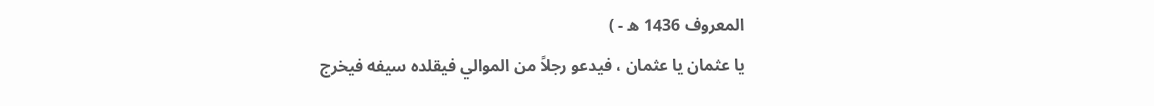المعروف 1436 ه - )
يا عثمان يا عثمان ، فيدعو رجلاً من الموالي فيقلده سيفه فيخرج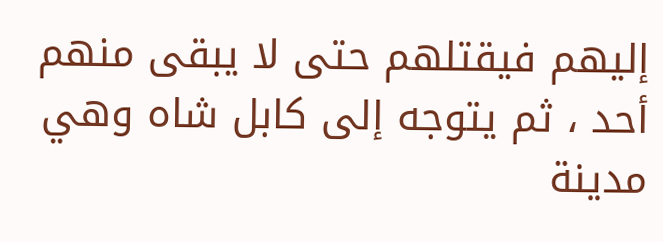إليهم فيقتلهم حتى لا يبقى منهم أحد ، ثم يتوجه إلى كابل شاه وهي مدينة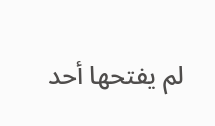لم يفتحها أحد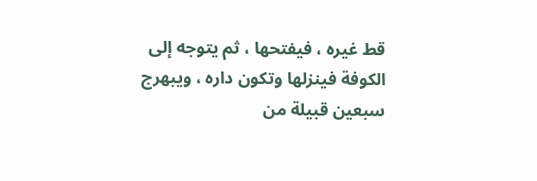قط غيره ، فيفتحها ، ثم يتوجه إلى الكوفة فينزلها وتكون داره ، ويبهرج سبعين قبيلة من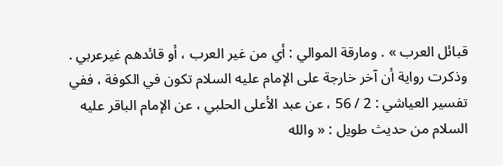قبائل العرب » . ومارقة الموالي : أي من غير العرب ، أو قائدهم غيرعربي . وذكرت رواية أن آخر خارجة على الإمام عليه السلام تكون في الكوفة ، ففي تفسير العياشي : 2 / 56 ، عن عبد الأعلى الحلبي ، عن الإمام الباقر عليه السلام من حديث طويل : « والله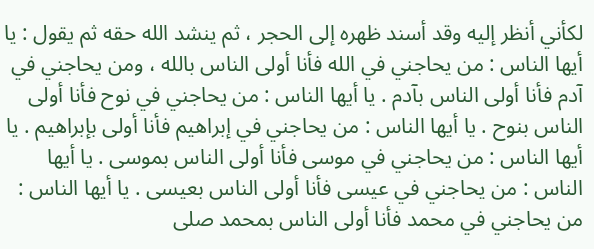لكأني أنظر إليه وقد أسند ظهره إلى الحجر ، ثم ينشد الله حقه ثم يقول : يا أيها الناس : من يحاجني في الله فأنا أولى الناس بالله ، ومن يحاجني في آدم فأنا أولى الناس بآدم . يا أيها الناس : من يحاجني في نوح فأنا أولى الناس بنوح . يا أيها الناس : من يحاجني في إبراهيم فأنا أولى بإبراهيم . يا أيها الناس : من يحاجني في موسى فأنا أولى الناس بموسى . يا أيها الناس : من يحاجني في عيسى فأنا أولى الناس بعيسى . يا أيها الناس : من يحاجني في محمد فأنا أولى الناس بمحمد صلى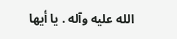الله عليه وآله . يا أيها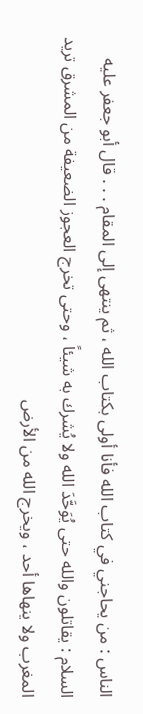الناس : من يحاجني في كتاب الله فأنا أولى بكتاب الله ، ثم ينتهى إلى المقام . . . قال أبو جعفر عليه السلام : يقاتلون والله حتى يُوَحَّدَ الله ولا يُشرك به شيئاً ، وحتى تخرج العجوز الضعيفة من المشرق تريد المغرب ولا ينهاها أحد ، ويخرج الله من الأرض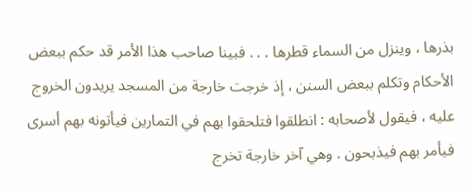بذرها ، وينزل من السماء قطرها . . . فبينا صاحب هذا الأمر قد حكم ببعض الأحكام وتكلم ببعض السنن ، إذ خرجت خارجة من المسجد يريدون الخروج عليه ، فيقول لأصحابه : انطلقوا فتلحقوا بهم في التمارين فيأتونه بهم أسرى فيأمر بهم فيذبحون . وهي آخر خارجة تخرج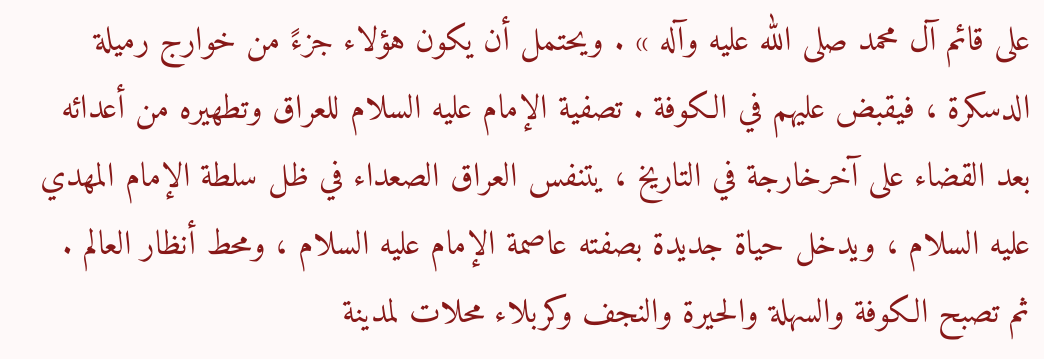على قائم آل محمد صلى الله عليه وآله » . ويحتمل أن يكون هؤلاء جزءً من خوارج رميلة الدسكرة ، فيقبض عليهم في الكوفة . تصفية الإمام عليه السلام للعراق وتطهيره من أعدائه بعد القضاء على آخرخارجة في التاريخ ، يتنفس العراق الصعداء في ظل سلطة الإمام المهدي عليه السلام ، ويدخل حياة جديدة بصفته عاصمة الإمام عليه السلام ، ومحط أنظار العالم . ثم تصبح الكوفة والسهلة والحيرة والنجف وكربلاء محلات لمدينة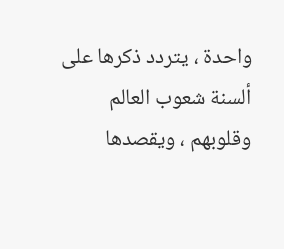واحدة ، يتردد ذكرها على ألسنة شعوب العالم وقلوبهم ، ويقصدها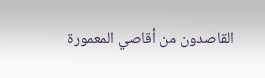القاصدون من أقاصي المعمورة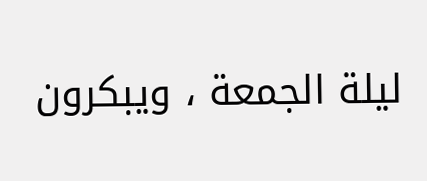ليلة الجمعة ، ويبكرون